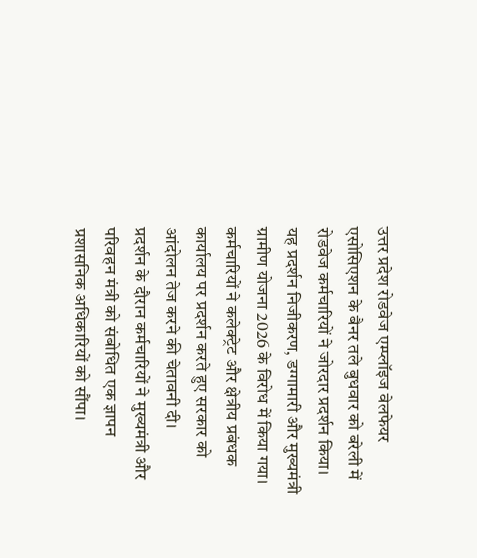उत्तर प्रदेश रोडवेज एम्प्लॉइज वेलफेयर एसोसिएशन के बैनर तले बुधवार को बरेली में रोडवेज कर्मचारियों ने जोरदार प्रदर्शन किया। यह प्रदर्शन निजीकरण, डग्गामारी और मुख्यमंत्री ग्रामीण योजना 2026 के विरोध में किया गया। कर्मचारियों ने कलेक्ट्रेट और क्षेत्रीय प्रबंधक कार्यालय पर प्रदर्शन करते हुए सरकार को आंदोलन तेज करने की चेतावनी दी।
प्रदर्शन के दौरान कर्मचारियों ने मुख्यमंत्री और परिवहन मंत्री को संबोधित एक ज्ञापन प्रशासनिक अधिकारियों को सौंपा।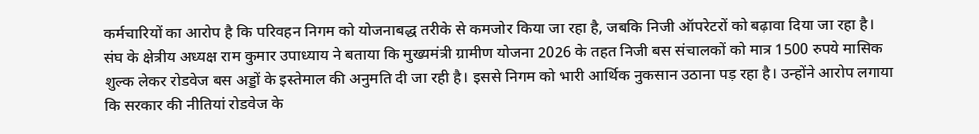कर्मचारियों का आरोप है कि परिवहन निगम को योजनाबद्ध तरीके से कमजोर किया जा रहा है, जबकि निजी ऑपरेटरों को बढ़ावा दिया जा रहा है।
संघ के क्षेत्रीय अध्यक्ष राम कुमार उपाध्याय ने बताया कि मुख्यमंत्री ग्रामीण योजना 2026 के तहत निजी बस संचालकों को मात्र 1500 रुपये मासिक शुल्क लेकर रोडवेज बस अड्डों के इस्तेमाल की अनुमति दी जा रही है। इससे निगम को भारी आर्थिक नुकसान उठाना पड़ रहा है। उन्होंने आरोप लगाया कि सरकार की नीतियां रोडवेज के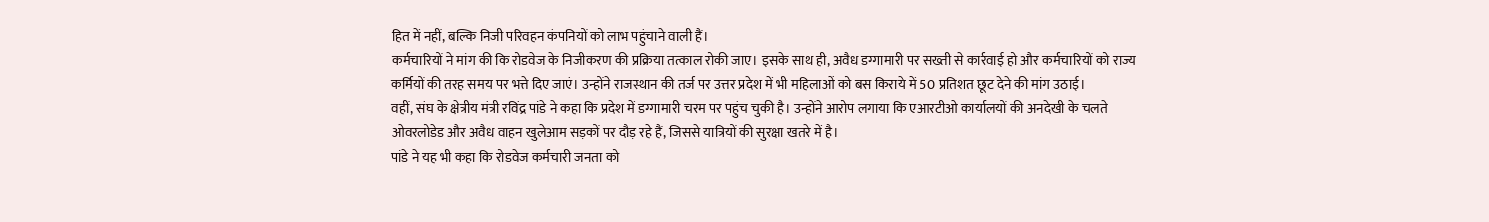हित में नहीं, बल्कि निजी परिवहन कंपनियों को लाभ पहुंचाने वाली हैं।
कर्मचारियों ने मांग की कि रोडवेज के निजीकरण की प्रक्रिया तत्काल रोकी जाए। इसके साथ ही, अवैध डग्गामारी पर सख्ती से कार्रवाई हो और कर्मचारियों को राज्य कर्मियों की तरह समय पर भत्ते दिए जाएं। उन्होंने राजस्थान की तर्ज पर उत्तर प्रदेश में भी महिलाओं को बस किराये में 50 प्रतिशत छूट देने की मांग उठाई।
वहीं, संघ के क्षेत्रीय मंत्री रविंद्र पांडे ने कहा कि प्रदेश में डग्गामारी चरम पर पहुंच चुकी है। उन्होंने आरोप लगाया कि एआरटीओ कार्यालयों की अनदेखी के चलते ओवरलोडेड और अवैध वाहन खुलेआम सड़कों पर दौड़ रहे हैं, जिससे यात्रियों की सुरक्षा खतरे में है।
पांडे ने यह भी कहा कि रोडवेज कर्मचारी जनता को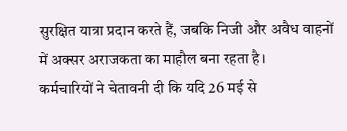सुरक्षित यात्रा प्रदान करते हैं, जबकि निजी और अवैध वाहनों में अक्सर अराजकता का माहौल बना रहता है।
कर्मचारियों ने चेतावनी दी कि यदि 26 मई से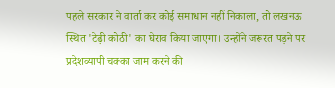पहले सरकार ने वार्ता कर कोई समाधान नहीं निकाला, तो लखनऊ स्थित 'टेढ़ी कोठी' का घेराव किया जाएगा। उन्होंने जरूरत पड़ने पर प्रदेशव्यापी चक्का जाम करने की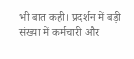भी बात कही। प्रदर्शन में बड़ी संख्या में कर्मचारी और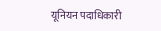यूनियन पदाधिकारी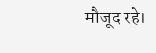मौजूद रहे।